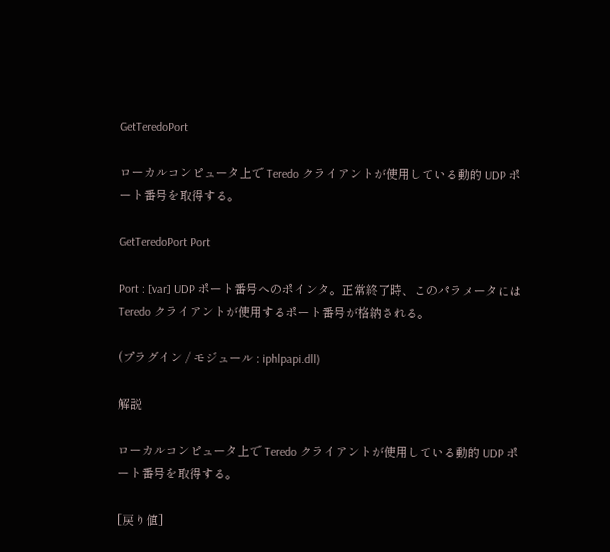GetTeredoPort

ローカルコンピュータ上で Teredo クライアントが使用している動的 UDP ポート番号を取得する。

GetTeredoPort Port

Port : [var] UDP ポート番号へのポインタ。正常終了時、このパラメータには Teredo クライアントが使用するポート番号が格納される。

(プラグイン / モジュール : iphlpapi.dll)

解説

ローカルコンピュータ上で Teredo クライアントが使用している動的 UDP ポート番号を取得する。

[戻り値]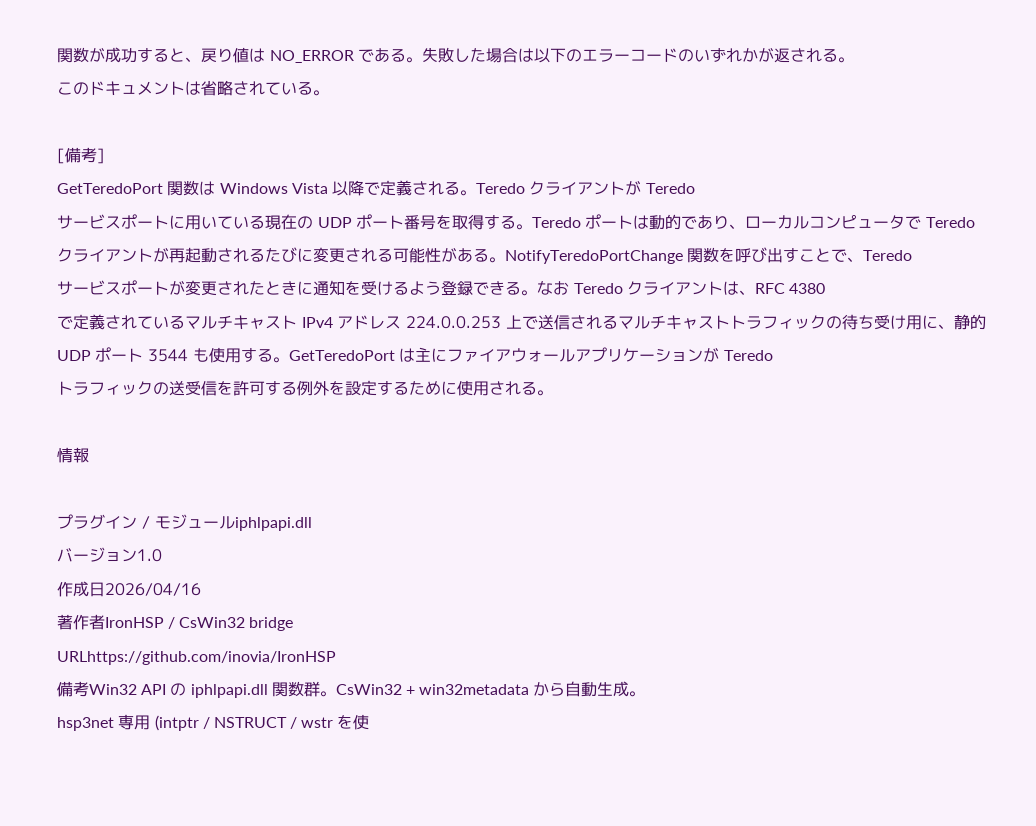関数が成功すると、戻り値は NO_ERROR である。失敗した場合は以下のエラーコードのいずれかが返される。
このドキュメントは省略されている。

[備考]
GetTeredoPort 関数は Windows Vista 以降で定義される。Teredo クライアントが Teredo
サービスポートに用いている現在の UDP ポート番号を取得する。Teredo ポートは動的であり、ローカルコンピュータで Teredo
クライアントが再起動されるたびに変更される可能性がある。NotifyTeredoPortChange 関数を呼び出すことで、Teredo
サービスポートが変更されたときに通知を受けるよう登録できる。なお Teredo クライアントは、RFC 4380
で定義されているマルチキャスト IPv4 アドレス 224.0.0.253 上で送信されるマルチキャストトラフィックの待ち受け用に、静的
UDP ポート 3544 も使用する。GetTeredoPort は主にファイアウォールアプリケーションが Teredo
トラフィックの送受信を許可する例外を設定するために使用される。

情報

プラグイン / モジュールiphlpapi.dll
バージョン1.0
作成日2026/04/16
著作者IronHSP / CsWin32 bridge
URLhttps://github.com/inovia/IronHSP
備考Win32 API の iphlpapi.dll 関数群。CsWin32 + win32metadata から自動生成。
hsp3net 専用 (intptr / NSTRUCT / wstr を使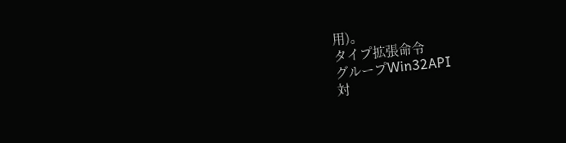用)。
タイプ拡張命令
グループWin32API
対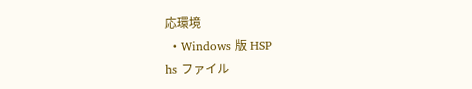応環境
  • Windows 版 HSP
hs ファイル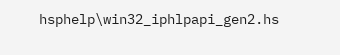hsphelp\win32_iphlpapi_gen2.hs